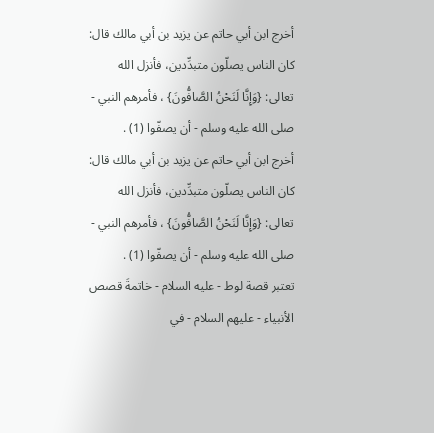أخرج ابن أبي حاتم عن يزيد بن أبي مالك قال: كان الناس يصلّون متبدِّدين، فأنزل الله تعالى: {وَإِنَّا لَنَحْنُ الصَّافُّونَ} ، فأمرهم النبي - صلى الله عليه وسلم - أن يصفّوا (1) .
أخرج ابن أبي حاتم عن يزيد بن أبي مالك قال: كان الناس يصلّون متبدِّدين، فأنزل الله تعالى: {وَإِنَّا لَنَحْنُ الصَّافُّونَ} ، فأمرهم النبي - صلى الله عليه وسلم - أن يصفّوا (1) .
تعتبر قصة لوط - عليه السلام - خاتمةَ قصص الأنبياء - عليهم السلام - في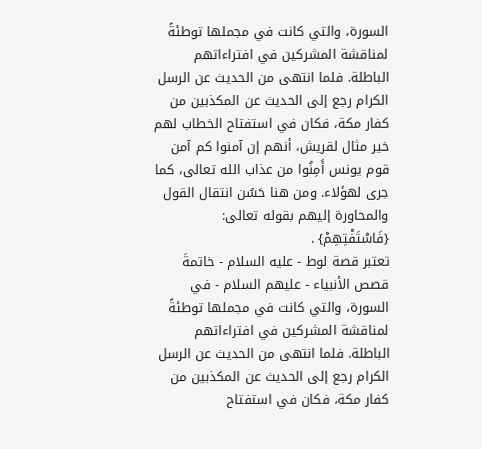السورة، والتي كانت في مجملها توطئةً لمناقشة المشركين في افتراءاتهم الباطلة. فلما انتهى من الحديث عن الرسل الكرام رجع إلى الحديث عن المكذبين من كفار مكة، فكان في استفتاح الخطاب لهم خير مثال لقريش، أنهم إن آمنوا كم آمن قوم يونس أَمِنُوا من عذاب الله تعالى، كما جرى لهؤلاء. ومن هنا حَسُن انتقال القول والمحاورة إليهم بقوله تعالى: {فَاسْتَفْتِهِمْ} .
تعتبر قصة لوط - عليه السلام - خاتمةَ قصص الأنبياء - عليهم السلام - في السورة، والتي كانت في مجملها توطئةً لمناقشة المشركين في افتراءاتهم الباطلة. فلما انتهى من الحديث عن الرسل الكرام رجع إلى الحديث عن المكذبين من كفار مكة، فكان في استفتاح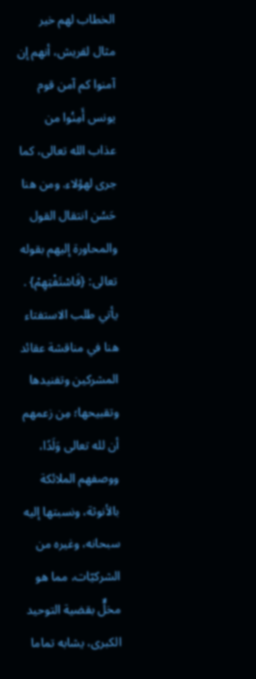الخطاب لهم خير مثال لقريش، أنهم إن آمنوا كم آمن قوم يونس أَمِنُوا من عذاب الله تعالى، كما جرى لهؤلاء. ومن هنا حَسُن انتقال القول والمحاورة إليهم بقوله تعالى: {فَاسْتَفْتِهِمْ} .
يأتي طلب الاستفتاء هنا في مناقشة عقائد المشركين وتفنيدها وتقبيحها؛ مِن زعمهم أن لله تعالى وَلَدًا، ووصفهم الملائكة بالأنوثة، ونسبتها إليه سبحانه، وغيره من الشركيّات، مما هو مخلٌّ بقضية التوحيد الكبرى، يشابه تماما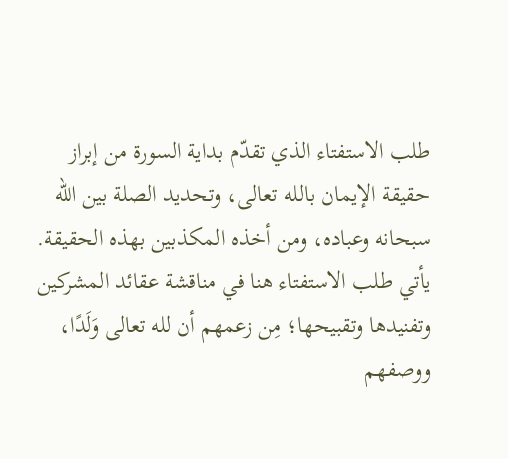طلب الاستفتاء الذي تقدّم بداية السورة من إبراز حقيقة الإيمان بالله تعالى، وتحديد الصلة بين الله سبحانه وعباده، ومن أخذه المكذبين بهذه الحقيقة.
يأتي طلب الاستفتاء هنا في مناقشة عقائد المشركين وتفنيدها وتقبيحها؛ مِن زعمهم أن لله تعالى وَلَدًا، ووصفهم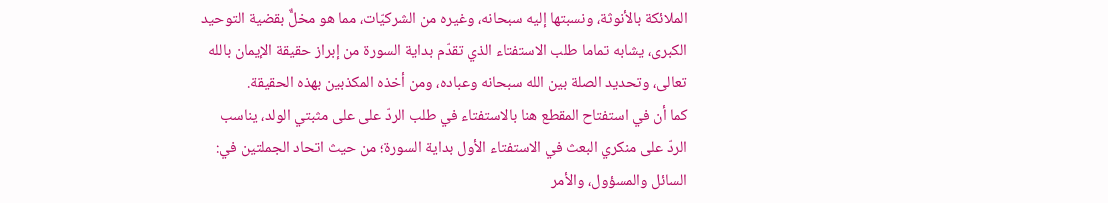الملائكة بالأنوثة، ونسبتها إليه سبحانه، وغيره من الشركيّات، مما هو مخلٌّ بقضية التوحيد الكبرى، يشابه تماما طلب الاستفتاء الذي تقدّم بداية السورة من إبراز حقيقة الإيمان بالله تعالى، وتحديد الصلة بين الله سبحانه وعباده، ومن أخذه المكذبين بهذه الحقيقة.
كما أن في استفتاح المقطع هنا بالاستفتاء في طلب الردّ على على مثبتي الولد، يناسب الردّ على منكري البعث في الاستفتاء الأول بداية السورة؛ من حيث اتحاد الجملتين في: السائل والمسؤول، والأمر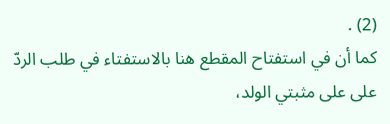(2) .
كما أن في استفتاح المقطع هنا بالاستفتاء في طلب الردّ على على مثبتي الولد،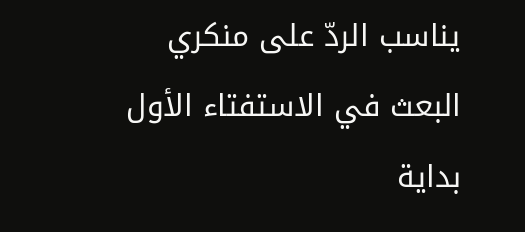يناسب الردّ على منكري البعث في الاستفتاء الأول بداية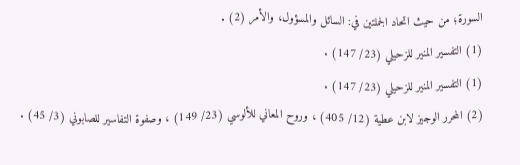السورة؛ من حيث اتحاد الجملتين في: السائل والمسؤول، والأمر (2) .
(1) التفسير المنير للزحيلي (23/ 147) .
(1) التفسير المنير للزحيلي (23/ 147) .
(2) المحرر الوجيز لابن عطية (12/ 405) ، وروح المعاني للألوسي (23/ 149) ، وصفوة التفاسير للصابوني (3/ 45) .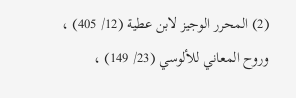(2) المحرر الوجيز لابن عطية (12/ 405) ، وروح المعاني للألوسي (23/ 149) ،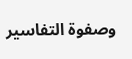وصفوة التفاسير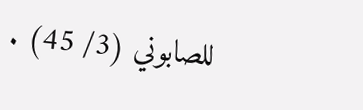للصابوني (3/ 45) .